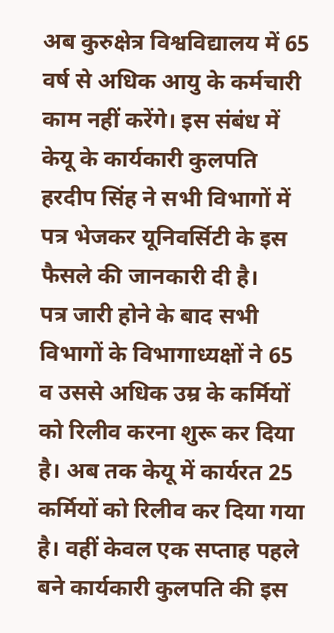अब कुरुक्षेत्र विश्वविद्यालय में 65 वर्ष से अधिक आयु के कर्मचारी काम नहीं करेंगे। इस संबंध में केयू के कार्यकारी कुलपति हरदीप सिंह ने सभी विभागों में पत्र भेजकर यूनिवर्सिटी के इस फैसले की जानकारी दी है।
पत्र जारी होने के बाद सभी विभागों के विभागाध्यक्षों ने 65 व उससे अधिक उम्र के कर्मियों को रिलीव करना शुरू कर दिया है। अब तक केयू में कार्यरत 25 कर्मियों को रिलीव कर दिया गया है। वहीं केवल एक सप्ताह पहले बने कार्यकारी कुलपति की इस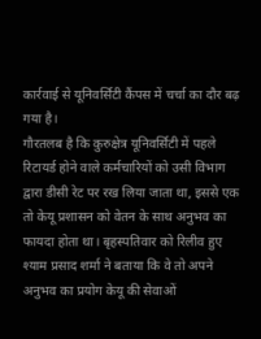कार्रवाई से यूनिवर्सिटी कैंपस में चर्चा का दौर बढ़ गया है।
गौरतलब है कि कुरुक्षेत्र यूनिवर्सिटी में पहले रिटायर्ड होने वाले कर्मचारियों को उसी विभाग द्वारा डीसी रेट पर रख लिया जाता था, इससे एक तो केयू प्रशासन को वेतन के साथ अनुभव का फायदा होता था। बृहस्पतिवार को रिलीव हुए श्याम प्रसाद शर्मा ने बताया कि वे तो अपने अनुभव का प्रयोग केयू की सेवाओं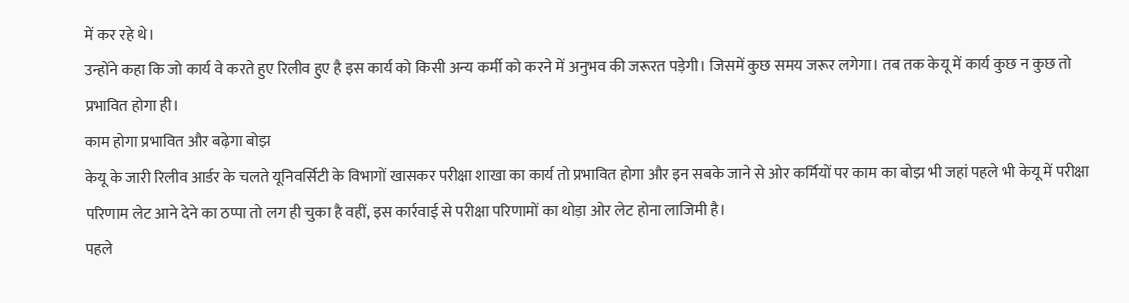में कर रहे थे।
उन्होंने कहा कि जो कार्य वे करते हुए रिलीव हुए है इस कार्य को किसी अन्य कर्मी को करने में अनुभव की जरूरत पड़ेगी। जिसमें कुछ समय जरूर लगेगा। तब तक केयू में कार्य कुछ न कुछ तो प्रभावित होगा ही।
काम होगा प्रभावित और बढ़ेगा बोझ
केयू के जारी रिलीव आर्डर के चलते यूनिवर्सिटी के विभागों खासकर परीक्षा शाखा का कार्य तो प्रभावित होगा और इन सबके जाने से ओर कर्मियों पर काम का बोझ भी जहां पहले भी केयू में परीक्षा परिणाम लेट आने देने का ठप्पा तो लग ही चुका है वहीं, इस कार्रवाई से परीक्षा परिणामों का थोड़ा ओर लेट होना लाजिमी है।
पहले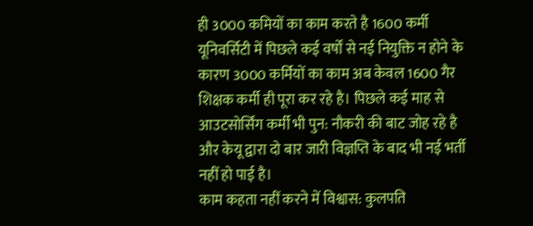ही 3000 कमियों का काम करते है 1600 कर्मी
यूनिवर्सिटी में पिछले कई वर्षों से नई नियुक्ति न होने के कारण 3000 कर्मियों का काम अब केवल 1600 गैर शिक्षक कर्मी ही पूरा कर रहे है। पिछले कई माह से आउटसोर्सिंग कर्मी भी पुन: नौकरी की बाट जोह रहे है और केयू द्वारा दो बार जारी विज्ञप्ति के बाद भी नई भर्ती नहीं हो पाई है।
काम कहता नहीं करने में विश्वास: कुलपति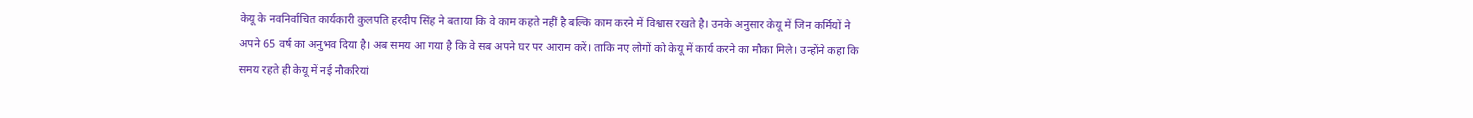केयू के नवनिर्वाचित कार्यकारी कुलपति हरदीप सिंह ने बताया कि वे काम कहते नहीं है बल्कि काम करने में विश्वास रखते है। उनके अनुसार केयू में जिन कर्मियों ने अपने 65 वर्ष का अनुभव दिया है। अब समय आ गया है कि वे सब अपने घर पर आराम करें। ताकि नए लोगों को केयू में कार्य करने का मौका मिले। उन्होंने कहा कि समय रहते ही केयू में नई नौकरियां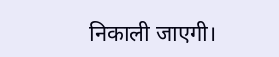निकाली जाएगी।